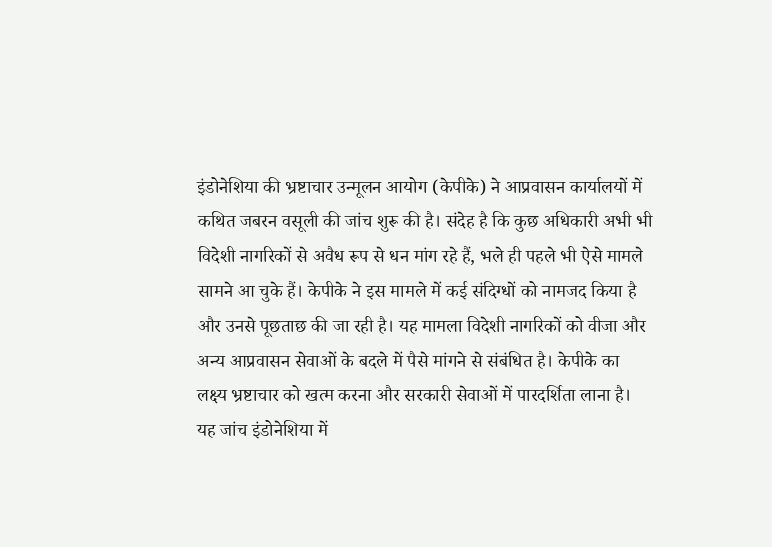इंडोनेशिया की भ्रष्टाचार उन्मूलन आयोग (केपीके) ने आप्रवासन कार्यालयों में कथित जबरन वसूली की जांच शुरू की है। संदेह है कि कुछ अधिकारी अभी भी विदेशी नागरिकों से अवैध रूप से धन मांग रहे हैं, भले ही पहले भी ऐसे मामले सामने आ चुके हैं। केपीके ने इस मामले में कई संदिग्धों को नामजद किया है और उनसे पूछताछ की जा रही है। यह मामला विदेशी नागरिकों को वीजा और अन्य आप्रवासन सेवाओं के बदले में पैसे मांगने से संबंधित है। केपीके का लक्ष्य भ्रष्टाचार को खत्म करना और सरकारी सेवाओं में पारदर्शिता लाना है। यह जांच इंडोनेशिया में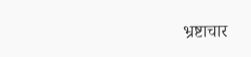भ्रष्टाचार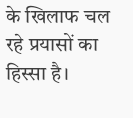के खिलाफ चल रहे प्रयासों का हिस्सा है।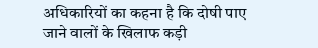अधिकारियों का कहना है कि दोषी पाए जाने वालों के खिलाफ कड़ी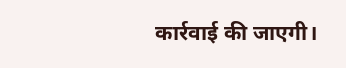कार्रवाई की जाएगी।